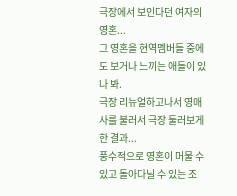극장에서 보인다던 여자의 영혼...
그 영혼을 현역멤버들 중에도 보거나 느끼는 애들이 있나 봐.
극장 리뉴얼하고나서 영매사를 불러서 극장 둘러보게 한 결과...
풍수적으로 영혼이 머물 수 있고 돌아다닐 수 있는 조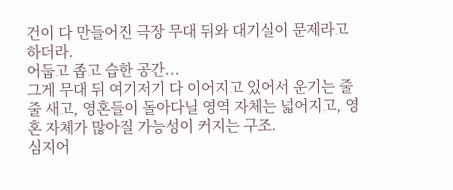건이 다 만들어진 극장 무대 뒤와 대기실이 문제라고 하더라.
어둡고 좁고 습한 공간...
그게 무대 뒤 여기저기 다 이어지고 있어서 운기는 줄줄 새고, 영혼들이 돌아다닐 영역 자체는 넓어지고, 영혼 자체가 많아질 가능성이 커지는 구조.
심지어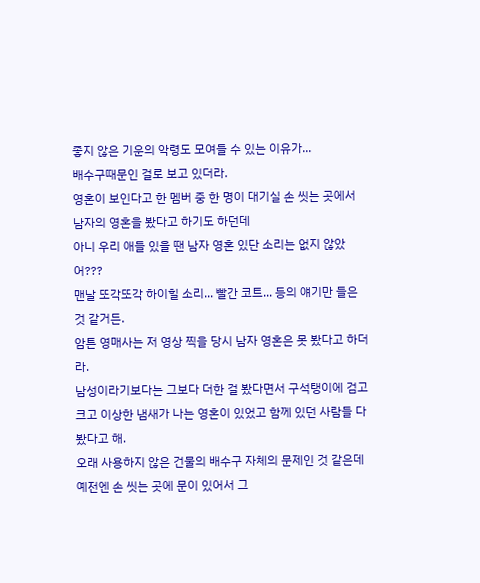좋지 않은 기운의 악령도 모여들 수 있는 이유가...
배수구때문인 걸로 보고 있더라.
영혼이 보인다고 한 멤버 중 한 명이 대기실 손 씻는 곳에서 남자의 영혼을 봤다고 하기도 하던데
아니 우리 애들 있을 땐 남자 영혼 있단 소리는 없지 않았어???
맨날 또각또각 하이힐 소리... 빨간 코트... 등의 얘기만 들은 것 같거든.
암튼 영매사는 저 영상 찍을 당시 남자 영혼은 못 봤다고 하더라.
남성이라기보다는 그보다 더한 걸 봤다면서 구석탱이에 검고 크고 이상한 냄새가 나는 영혼이 있었고 함께 있던 사람들 다 봤다고 해.
오래 사용하지 않은 건물의 배수구 자체의 문제인 것 같은데
예전엔 손 씻는 곳에 문이 있어서 그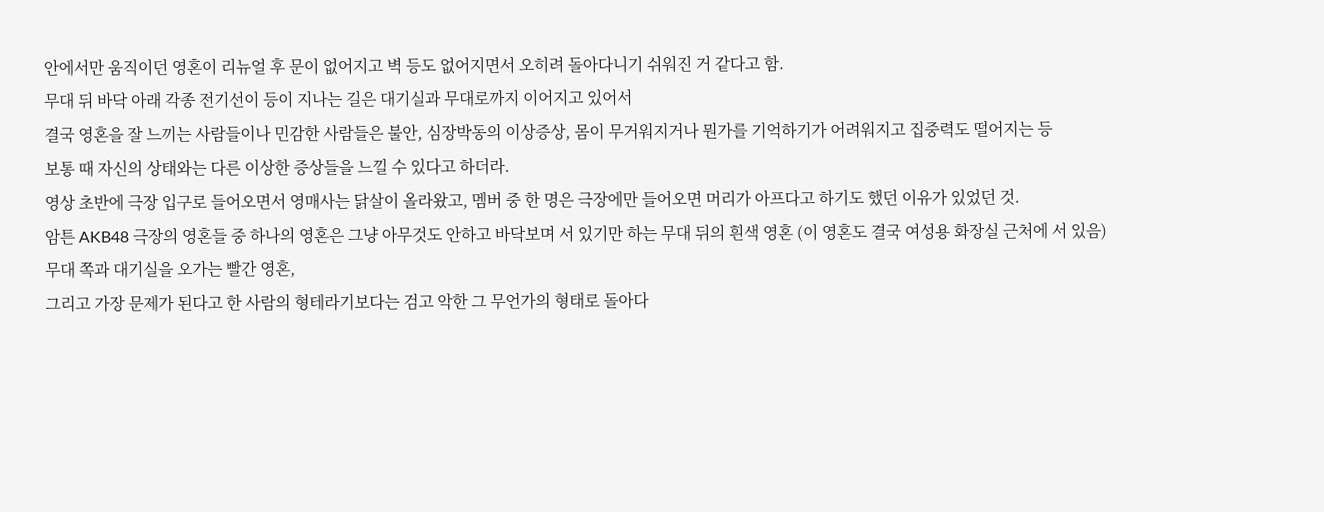안에서만 움직이던 영혼이 리뉴얼 후 문이 없어지고 벽 등도 없어지면서 오히려 돌아다니기 쉬워진 거 같다고 함.
무대 뒤 바닥 아래 각종 전기선이 등이 지나는 길은 대기실과 무대로까지 이어지고 있어서
결국 영혼을 잘 느끼는 사람들이나 민감한 사람들은 불안, 심장박동의 이상증상, 몸이 무거워지거나 뭔가를 기억하기가 어려워지고 집중력도 떨어지는 등
보통 때 자신의 상태와는 다른 이상한 증상들을 느낄 수 있다고 하더라.
영상 초반에 극장 입구로 들어오면서 영매사는 닭살이 올라왔고, 멤버 중 한 명은 극장에만 들어오면 머리가 아프다고 하기도 했던 이유가 있었던 것.
암튼 AKB48 극장의 영혼들 중 하나의 영혼은 그냥 아무것도 안하고 바닥보며 서 있기만 하는 무대 뒤의 흰색 영혼 (이 영혼도 결국 여성용 화장실 근처에 서 있음)
무대 쪽과 대기실을 오가는 빨간 영혼,
그리고 가장 문제가 된다고 한 사람의 형테라기보다는 검고 악한 그 무언가의 형태로 돌아다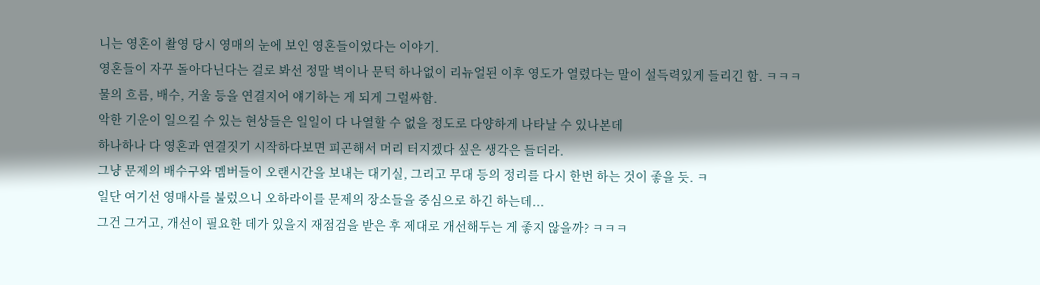니는 영혼이 촬영 당시 영매의 눈에 보인 영혼들이었다는 이야기.
영혼들이 자꾸 돌아다닌다는 걸로 봐선 정말 벽이나 문턱 하나없이 리뉴얼된 이후 영도가 열렸다는 말이 설득력있게 들리긴 함. ㅋㅋㅋ
물의 흐름, 배수, 거울 등을 연결지어 얘기하는 게 되게 그럴싸함.
악한 기운이 일으킬 수 있는 현상들은 일일이 다 나열할 수 없을 정도로 다양하게 나타날 수 있나본데
하나하나 다 영혼과 연결짓기 시작하다보면 피곤해서 머리 터지겠다 싶은 생각은 들더라.
그냥 문제의 배수구와 멤버들이 오랜시간을 보내는 대기실, 그리고 무대 등의 정리를 다시 한번 하는 것이 좋을 듯. ㅋ
일단 여기선 영매사를 불렀으니 오하라이를 문제의 장소들을 중심으로 하긴 하는데...
그건 그거고, 개선이 필요한 데가 있을지 재점검을 받은 후 제대로 개선해두는 게 좋지 않을까? ㅋㅋㅋ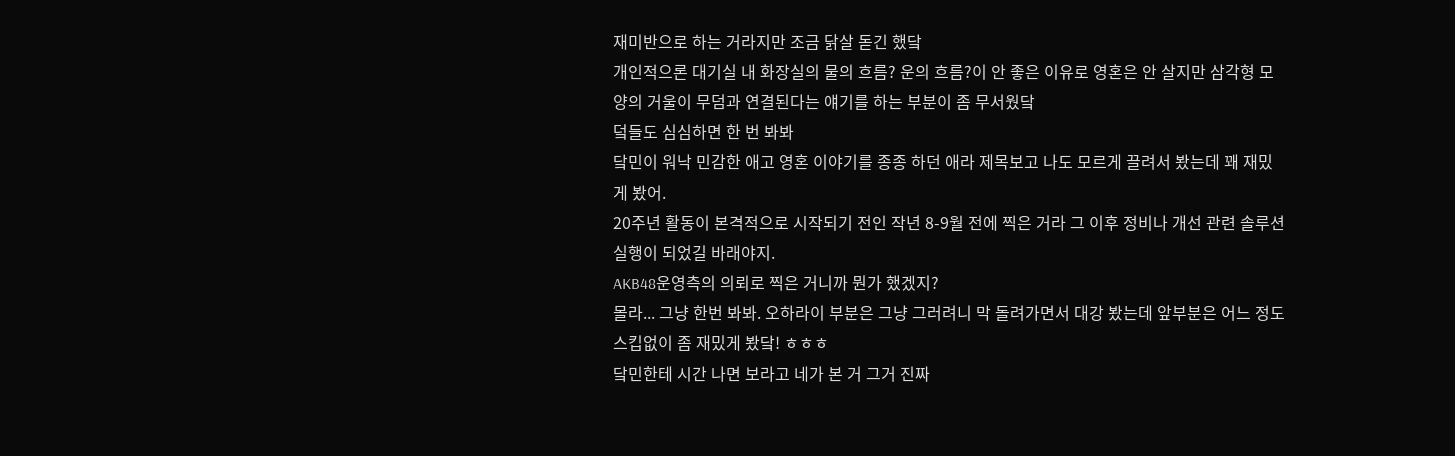재미반으로 하는 거라지만 조금 닭살 돋긴 했닼
개인적으론 대기실 내 화장실의 물의 흐름? 운의 흐름?이 안 좋은 이유로 영혼은 안 살지만 삼각형 모양의 거울이 무덤과 연결된다는 얘기를 하는 부분이 좀 무서웠닼
덬들도 심심하면 한 번 봐봐
닼민이 워낙 민감한 애고 영혼 이야기를 종종 하던 애라 제목보고 나도 모르게 끌려서 봤는데 꽤 재밌게 봤어.
20주년 활동이 본격적으로 시작되기 전인 작년 8-9월 전에 찍은 거라 그 이후 정비나 개선 관련 솔루션 실행이 되었길 바래야지.
AKB48운영측의 의뢰로 찍은 거니까 뭔가 했겠지?
몰라... 그냥 한번 봐봐. 오하라이 부분은 그냥 그러려니 막 돌려가면서 대강 봤는데 앞부분은 어느 정도 스킵없이 좀 재밌게 봤닼! ㅎㅎㅎ
닼민한테 시간 나면 보라고 네가 본 거 그거 진짜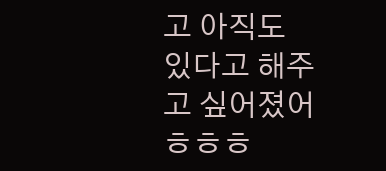고 아직도 있다고 해주고 싶어졌어 ㅎㅎㅎ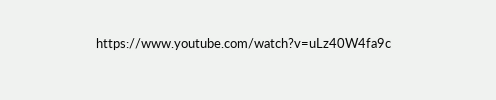https://www.youtube.com/watch?v=uLz40W4fa9c